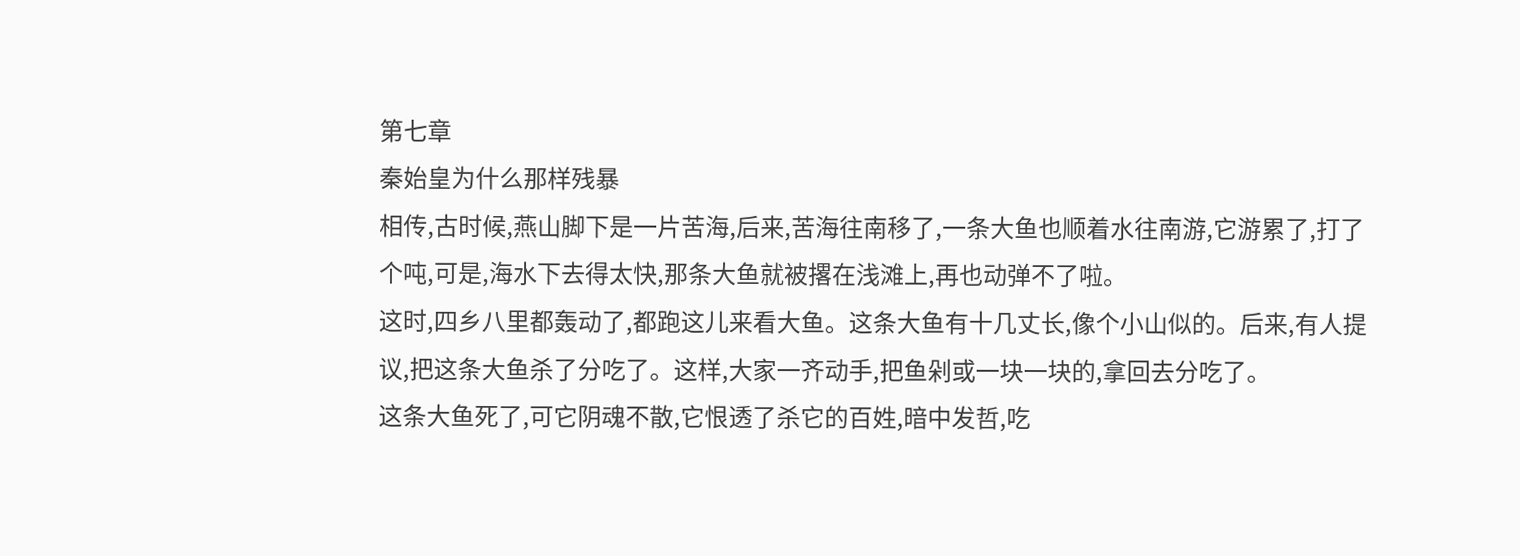第七章
秦始皇为什么那样残暴
相传,古时候,燕山脚下是一片苦海,后来,苦海往南移了,一条大鱼也顺着水往南游,它游累了,打了个吨,可是,海水下去得太快,那条大鱼就被撂在浅滩上,再也动弹不了啦。
这时,四乡八里都轰动了,都跑这儿来看大鱼。这条大鱼有十几丈长,像个小山似的。后来,有人提议,把这条大鱼杀了分吃了。这样,大家一齐动手,把鱼剁或一块一块的,拿回去分吃了。
这条大鱼死了,可它阴魂不散,它恨透了杀它的百姓,暗中发哲,吃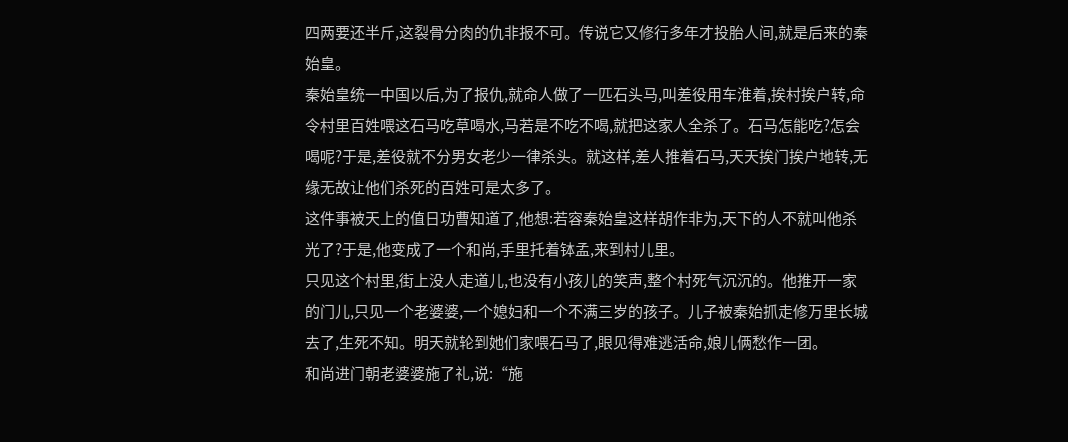四两要还半斤,这裂骨分肉的仇非报不可。传说它又修行多年才投胎人间,就是后来的秦始皇。
秦始皇统一中国以后,为了报仇,就命人做了一匹石头马,叫差役用车淮着,挨村挨户转,命令村里百姓喂这石马吃草喝水,马若是不吃不喝,就把这家人全杀了。石马怎能吃?怎会喝呢?于是,差役就不分男女老少一律杀头。就这样,差人推着石马,天天挨门挨户地转,无缘无故让他们杀死的百姓可是太多了。
这件事被天上的值日功曹知道了,他想:若容秦始皇这样胡作非为,天下的人不就叫他杀光了?于是,他变成了一个和尚,手里托着钵孟,来到村儿里。
只见这个村里,街上没人走道儿,也没有小孩儿的笑声,整个村死气沉沉的。他推开一家的门儿,只见一个老婆婆,一个媳妇和一个不满三岁的孩子。儿子被秦始抓走修万里长城去了,生死不知。明天就轮到她们家喂石马了,眼见得难逃活命,娘儿俩愁作一团。
和尚进门朝老婆婆施了礼,说:“施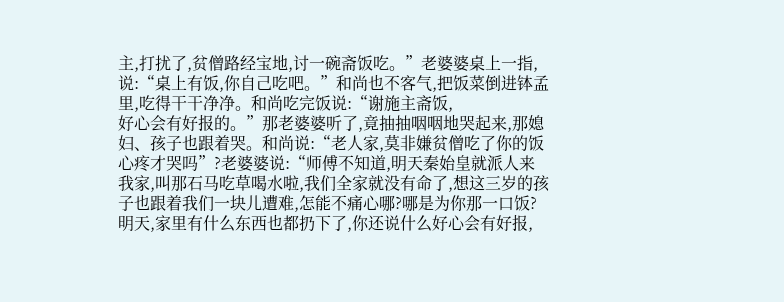主,打扰了,贫僧路经宝地,讨一碗斋饭吃。”老婆婆桌上一指,说:“桌上有饭,你自己吃吧。”和尚也不客气,把饭菜倒进钵孟里,吃得干干净净。和尚吃完饭说:“谢施主斋饭,
好心会有好报的。”那老婆婆听了,竟抽抽咽咽地哭起来,那媳妇、孩子也跟着哭。和尚说:“老人家,莫非嫌贫僧吃了你的饭心疼才哭吗”?老婆婆说:“师傅不知道,明天秦始皇就派人来我家,叫那石马吃草喝水啦,我们全家就没有命了,想这三岁的孩子也跟着我们一块儿遭难,怎能不痛心哪?哪是为你那一口饭?明天,家里有什么东西也都扔下了,你还说什么好心会有好报,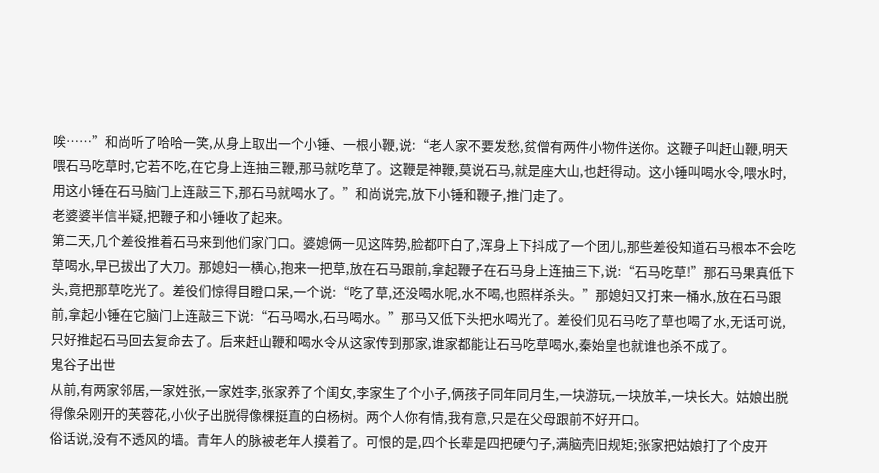唉……”和尚听了哈哈一笑,从身上取出一个小锤、一根小鞭,说:“老人家不要发愁,贫僧有两件小物件送你。这鞭子叫赶山鞭,明天喂石马吃草时,它若不吃,在它身上连抽三鞭,那马就吃草了。这鞭是神鞭,莫说石马,就是座大山,也赶得动。这小锤叫喝水令,喂水时,用这小锤在石马脑门上连敲三下,那石马就喝水了。”和尚说完,放下小锤和鞭子,推门走了。
老婆婆半信半疑,把鞭子和小锤收了起来。
第二天,几个差役推着石马来到他们家门口。婆媳俩一见这阵势,脸都吓白了,浑身上下抖成了一个团儿,那些差役知道石马根本不会吃草喝水,早已拔出了大刀。那媳妇一横心,抱来一把草,放在石马跟前,拿起鞭子在石马身上连抽三下,说:“石马吃草!”那石马果真低下头,竟把那草吃光了。差役们惊得目瞪口呆,一个说:“吃了草,还没喝水呢,水不喝,也照样杀头。”那媳妇又打来一桶水,放在石马跟前,拿起小锤在它脑门上连敲三下说:“石马喝水,石马喝水。”那马又低下头把水喝光了。差役们见石马吃了草也喝了水,无话可说,只好推起石马回去复命去了。后来赶山鞭和喝水令从这家传到那家,谁家都能让石马吃草喝水,秦始皇也就谁也杀不成了。
鬼谷子出世
从前,有两家邻居,一家姓张,一家姓李,张家养了个闺女,李家生了个小子,俩孩子同年同月生,一块游玩,一块放羊,一块长大。姑娘出脱得像朵刚开的芙蓉花,小伙子出脱得像棵挺直的白杨树。两个人你有情,我有意,只是在父母跟前不好开口。
俗话说,没有不透风的墙。青年人的脉被老年人摸着了。可恨的是,四个长辈是四把硬勺子,满脑壳旧规矩;张家把姑娘打了个皮开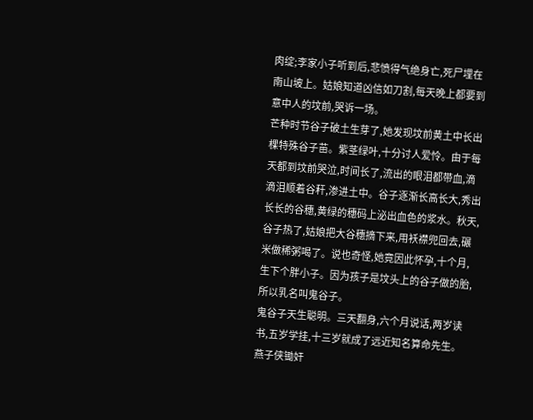肉绽;李家小子听到后,悲愤得气绝身亡,死尸埋在南山坡上。姑娘知道凶信如刀割,每天晚上都要到意中人的坟前,哭诉一场。
芒种时节谷子破土生芽了,她发现坟前黄土中长出棵特殊谷子苗。紫茎绿叶,十分讨人爱怜。由于每天都到坟前哭泣,时间长了,流出的眼泪都带血,滴滴泪顺着谷秆,渗进土中。谷子逐渐长高长大,秀出长长的谷穗,黄绿的穗码上泌出血色的浆水。秋天,谷子热了,姑娘把大谷穗摘下来,用袄襟兜回去,碾米做稀粥喝了。说也奇怪,她竟因此怀孕,十个月,生下个胖小子。因为孩子是坟头上的谷子做的胎,所以乳名叫鬼谷子。
鬼谷子天生聪明。三天翻身,六个月说话,两岁读书,五岁学挂,十三岁就成了远近知名算命先生。
燕子侠锄奸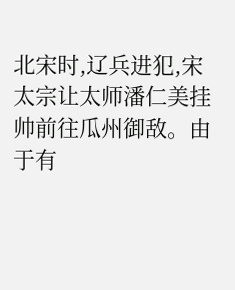北宋时,辽兵进犯,宋太宗让太师潘仁美挂帅前往瓜州御敌。由于有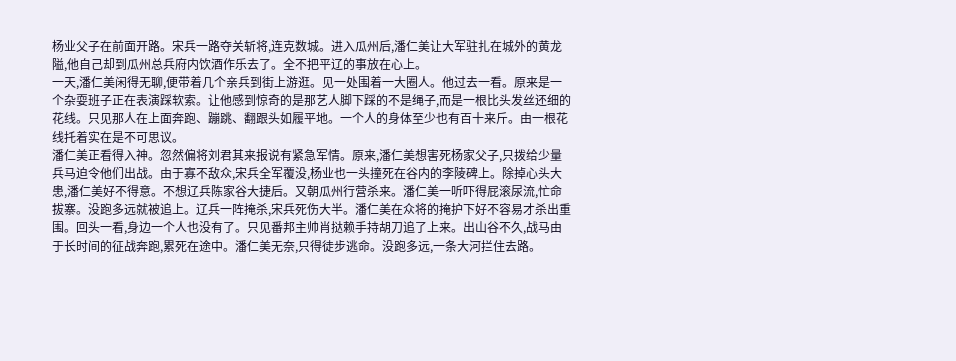杨业父子在前面开路。宋兵一路夺关斩将,连克数城。进入瓜州后,潘仁美让大军驻扎在城外的黄龙隘,他自己却到瓜州总兵府内饮酒作乐去了。全不把平辽的事放在心上。
一天,潘仁美闲得无聊,便带着几个亲兵到街上游逛。见一处围着一大圈人。他过去一看。原来是一个杂耍班子正在表演踩软索。让他感到惊奇的是那艺人脚下踩的不是绳子,而是一根比头发丝还细的花线。只见那人在上面奔跑、蹦跳、翻跟头如履平地。一个人的身体至少也有百十来斤。由一根花线托着实在是不可思议。
潘仁美正看得入神。忽然偏将刘君其来报说有紧急军情。原来,潘仁美想害死杨家父子,只拨给少量兵马迫令他们出战。由于寡不敌众,宋兵全军覆没,杨业也一头撞死在谷内的李陵碑上。除掉心头大患,潘仁美好不得意。不想辽兵陈家谷大捷后。又朝瓜州行营杀来。潘仁美一听吓得屁滚尿流,忙命拔寨。没跑多远就被追上。辽兵一阵掩杀,宋兵死伤大半。潘仁美在众将的掩护下好不容易才杀出重围。回头一看,身边一个人也没有了。只见番邦主帅肖挞赖手持胡刀追了上来。出山谷不久,战马由于长时间的征战奔跑,累死在途中。潘仁美无奈,只得徒步逃命。没跑多远,一条大河拦住去路。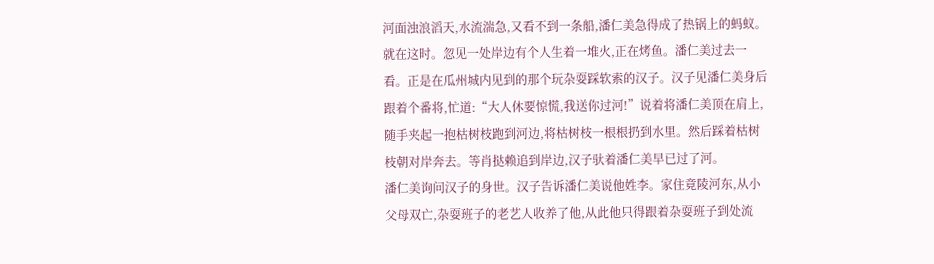河面浊浪滔天,水流湍急,又看不到一条船,潘仁美急得成了热锅上的蚂蚁。
就在这时。忽见一处岸边有个人生着一堆火,正在烤鱼。潘仁美过去一看。正是在瓜州城内见到的那个玩杂耍踩软索的汉子。汉子见潘仁美身后跟着个番将,忙道:“大人休要惊慌,我送你过河!”说着将潘仁美顶在肩上,随手夹起一抱枯树枝跑到河边,将枯树枝一根根扔到水里。然后踩着枯树枝朝对岸奔去。等肖挞赖追到岸边,汉子驮着潘仁美早已过了河。
潘仁美询问汉子的身世。汉子告诉潘仁美说他姓李。家住竟陵河东,从小父母双亡,杂耍班子的老艺人收养了他,从此他只得跟着杂耍班子到处流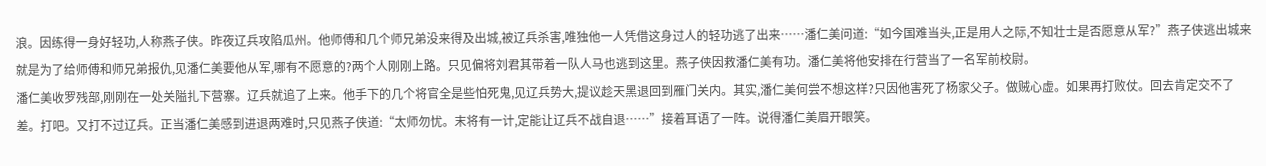浪。因练得一身好轻功,人称燕子侠。昨夜辽兵攻陷瓜州。他师傅和几个师兄弟没来得及出城,被辽兵杀害,唯独他一人凭借这身过人的轻功逃了出来……潘仁美问道:“如今国难当头,正是用人之际,不知壮士是否愿意从军?”燕子侠逃出城来就是为了给师傅和师兄弟报仇,见潘仁美要他从军,哪有不愿意的?两个人刚刚上路。只见偏将刘君其带着一队人马也逃到这里。燕子侠因救潘仁美有功。潘仁美将他安排在行营当了一名军前校尉。
潘仁美收罗残部,刚刚在一处关隘扎下营寨。辽兵就追了上来。他手下的几个将官全是些怕死鬼,见辽兵势大,提议趁天黑退回到雁门关内。其实,潘仁美何尝不想这样?只因他害死了杨家父子。做贼心虚。如果再打败仗。回去肯定交不了差。打吧。又打不过辽兵。正当潘仁美感到进退两难时,只见燕子侠道:“太师勿忧。末将有一计,定能让辽兵不战自退……”接着耳语了一阵。说得潘仁美眉开眼笑。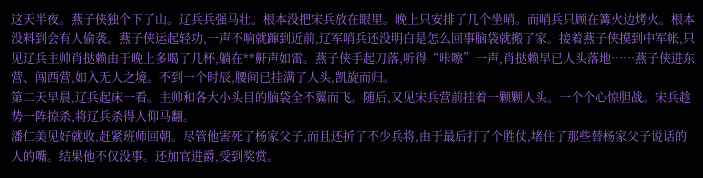这天半夜。燕子侠独个下了山。辽兵兵强马壮。根本没把宋兵放在眼里。晚上只安排了几个坐哨。而哨兵只顾在篝火边烤火。根本没料到会有人偷袭。燕子侠运起轻功,一声不响就蹿到近前,辽军哨兵还没明白是怎么回事脑袋就搬了家。接着燕子侠摸到中军帐,只见辽兵主帅肖挞赖由于晚上多喝了几杯,躺在**鼾声如雷。燕子侠手起刀落,听得“咔嚓”一声,肖挞赖早已人头落地……燕子侠进东营、闯西营,如入无人之境。不到一个时辰,腰间已挂满了人头,凯旋而归。
第二天早晨,辽兵起床一看。主帅和各大小头目的脑袋全不翼而飞。随后,又见宋兵营前挂着一颗颗人头。一个个心惊胆战。宋兵趁势一阵掠杀,将辽兵杀得人仰马翻。
潘仁美见好就收,赶紧班师回朝。尽管他害死了杨家父子,而且还折了不少兵将,由于最后打了个胜仗,堵住了那些替杨家父子说话的人的嘴。结果他不仅没事。还加官进爵,受到奖赏。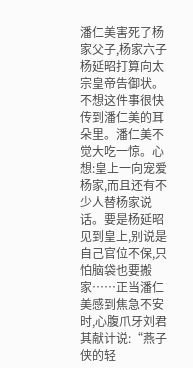潘仁美害死了杨家父子,杨家六子杨延昭打算向太宗皇帝告御状。不想这件事很快传到潘仁美的耳朵里。潘仁美不觉大吃一惊。心想:皇上一向宠爱杨家,而且还有不少人替杨家说话。要是杨延昭见到皇上,别说是自己官位不保,只怕脑袋也要搬家……正当潘仁美感到焦急不安时,心腹爪牙刘君其献计说:“燕子侠的轻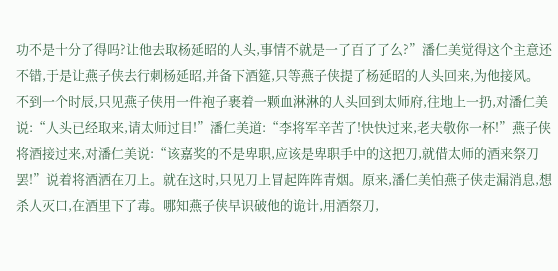功不是十分了得吗?让他去取杨延昭的人头,事情不就是一了百了了么?”潘仁美觉得这个主意还不错,于是让燕子侠去行刺杨延昭,并备下酒筵,只等燕子侠提了杨延昭的人头回来,为他接风。
不到一个时辰,只见燕子侠用一件袍子裹着一颗血淋淋的人头回到太师府,往地上一扔,对潘仁美说:“人头已经取来,请太师过目!”潘仁美道:“李将军辛苦了!快快过来,老夫敬你一杯!”燕子侠将酒接过来,对潘仁美说:“该嘉奖的不是卑职,应该是卑职手中的这把刀,就借太师的酒来祭刀罢!”说着将酒洒在刀上。就在这时,只见刀上冒起阵阵青烟。原来,潘仁美怕燕子侠走漏消息,想杀人灭口,在酒里下了毒。哪知燕子侠早识破他的诡计,用酒祭刀,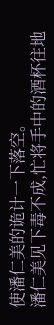使潘仁美的诡计一下落空。
潘仁美见下毒不成,忙将手中的酒杯往地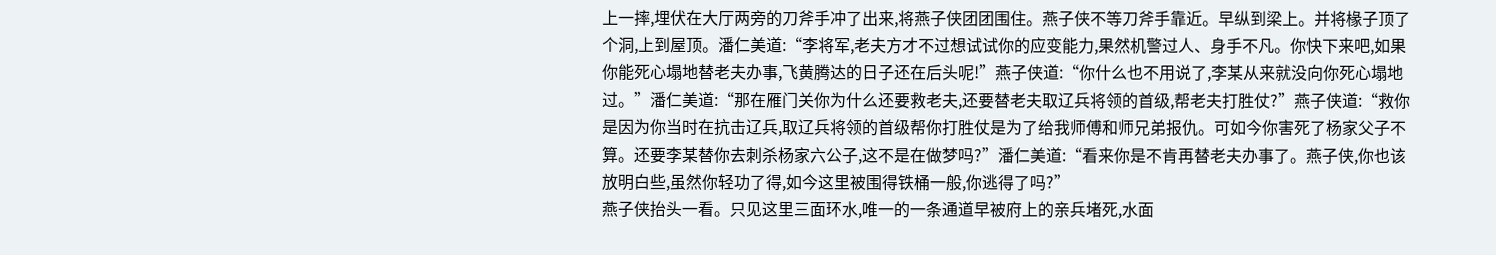上一摔,埋伏在大厅两旁的刀斧手冲了出来,将燕子侠团团围住。燕子侠不等刀斧手靠近。早纵到梁上。并将椽子顶了个洞,上到屋顶。潘仁美道:“李将军,老夫方才不过想试试你的应变能力,果然机警过人、身手不凡。你快下来吧,如果你能死心塌地替老夫办事,飞黄腾达的日子还在后头呢!”燕子侠道:“你什么也不用说了,李某从来就没向你死心塌地过。”潘仁美道:“那在雁门关你为什么还要救老夫,还要替老夫取辽兵将领的首级,帮老夫打胜仗?”燕子侠道:“救你是因为你当时在抗击辽兵,取辽兵将领的首级帮你打胜仗是为了给我师傅和师兄弟报仇。可如今你害死了杨家父子不算。还要李某替你去刺杀杨家六公子,这不是在做梦吗?”潘仁美道:“看来你是不肯再替老夫办事了。燕子侠,你也该放明白些,虽然你轻功了得,如今这里被围得铁桶一般,你逃得了吗?”
燕子侠抬头一看。只见这里三面环水,唯一的一条通道早被府上的亲兵堵死,水面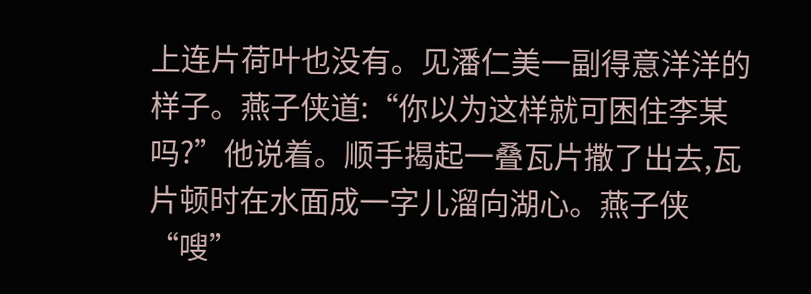上连片荷叶也没有。见潘仁美一副得意洋洋的样子。燕子侠道:“你以为这样就可困住李某吗?”他说着。顺手揭起一叠瓦片撒了出去,瓦片顿时在水面成一字儿溜向湖心。燕子侠“嗖”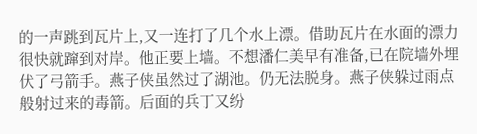的一声跳到瓦片上,又一连打了几个水上漂。借助瓦片在水面的漂力很快就蹿到对岸。他正要上墙。不想潘仁美早有准备,已在院墙外埋伏了弓箭手。燕子侠虽然过了湖池。仍无法脱身。燕子侠躲过雨点般射过来的毒箭。后面的兵丁又纷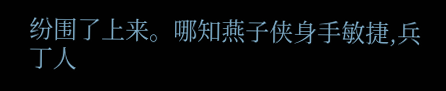纷围了上来。哪知燕子侠身手敏捷,兵丁人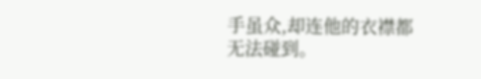手虽众,却连他的衣襟都无法碰到。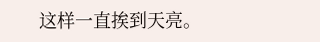这样一直挨到天亮。